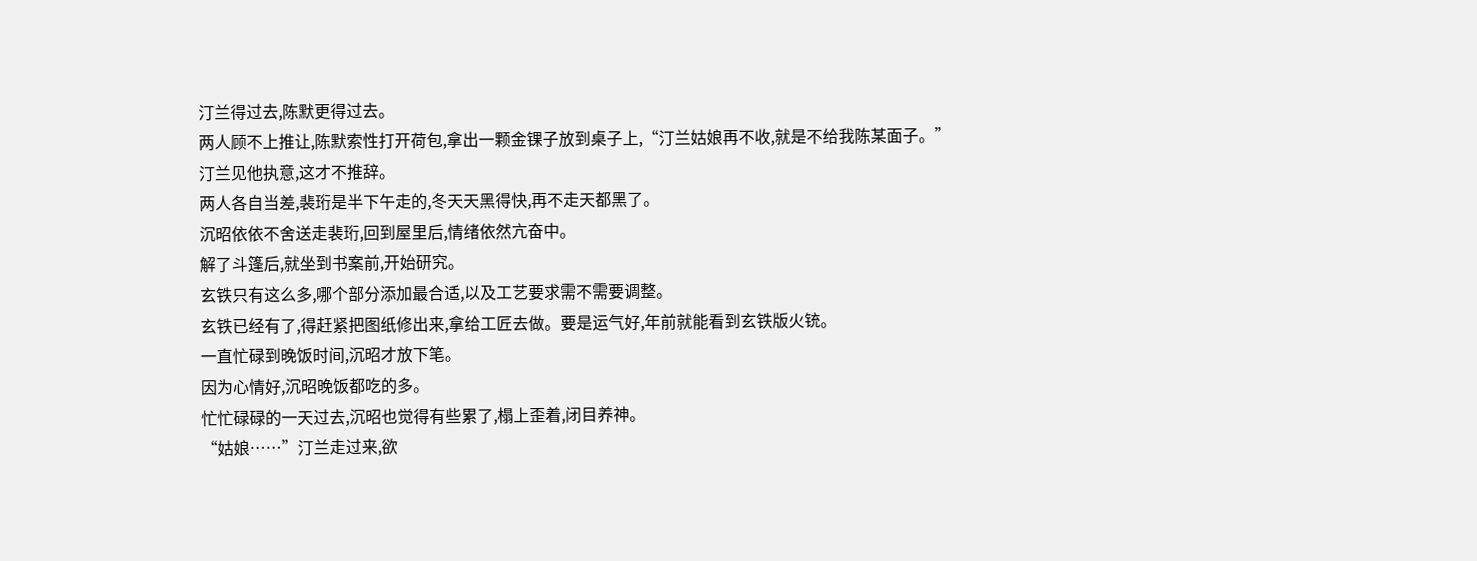汀兰得过去,陈默更得过去。
两人顾不上推让,陈默索性打开荷包,拿出一颗金锞子放到桌子上,“汀兰姑娘再不收,就是不给我陈某面子。”
汀兰见他执意,这才不推辞。
两人各自当差,裴珩是半下午走的,冬天天黑得快,再不走天都黑了。
沉昭依依不舍送走裴珩,回到屋里后,情绪依然亢奋中。
解了斗篷后,就坐到书案前,开始研究。
玄铁只有这么多,哪个部分添加最合适,以及工艺要求需不需要调整。
玄铁已经有了,得赶紧把图纸修出来,拿给工匠去做。要是运气好,年前就能看到玄铁版火铳。
一直忙碌到晚饭时间,沉昭才放下笔。
因为心情好,沉昭晚饭都吃的多。
忙忙碌碌的一天过去,沉昭也觉得有些累了,榻上歪着,闭目养神。
“姑娘……”汀兰走过来,欲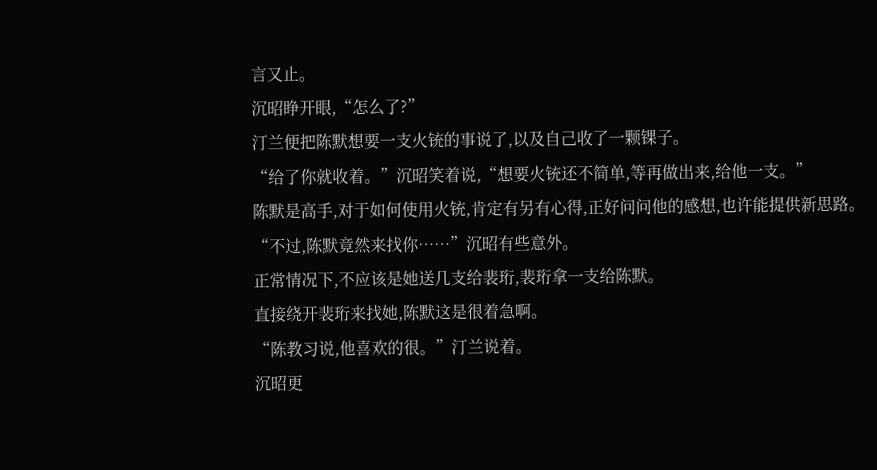言又止。
沉昭睁开眼,“怎么了?”
汀兰便把陈默想要一支火铳的事说了,以及自己收了一颗锞子。
“给了你就收着。”沉昭笑着说,“想要火铳还不简单,等再做出来,给他一支。”
陈默是高手,对于如何使用火铳,肯定有另有心得,正好问问他的感想,也许能提供新思路。
“不过,陈默竟然来找你……”沉昭有些意外。
正常情况下,不应该是她送几支给裴珩,裴珩拿一支给陈默。
直接绕开裴珩来找她,陈默这是很着急啊。
“陈教习说,他喜欢的很。”汀兰说着。
沉昭更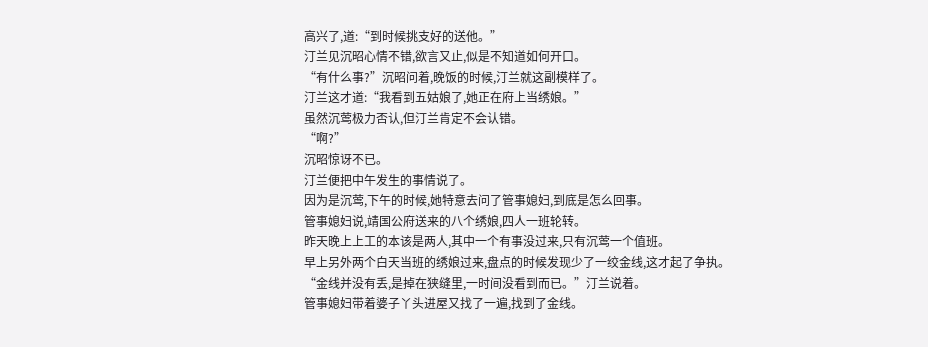高兴了,道:“到时候挑支好的送他。”
汀兰见沉昭心情不错,欲言又止,似是不知道如何开口。
“有什么事?”沉昭问着,晚饭的时候,汀兰就这副模样了。
汀兰这才道:“我看到五姑娘了,她正在府上当绣娘。”
虽然沉莺极力否认,但汀兰肯定不会认错。
“啊?”
沉昭惊讶不已。
汀兰便把中午发生的事情说了。
因为是沉莺,下午的时候,她特意去问了管事媳妇,到底是怎么回事。
管事媳妇说,靖国公府送来的八个绣娘,四人一班轮转。
昨天晚上上工的本该是两人,其中一个有事没过来,只有沉莺一个值班。
早上另外两个白天当班的绣娘过来,盘点的时候发现少了一绞金线,这才起了争执。
“金线并没有丢,是掉在狭缝里,一时间没看到而已。”汀兰说着。
管事媳妇带着婆子丫头进屋又找了一遍,找到了金线。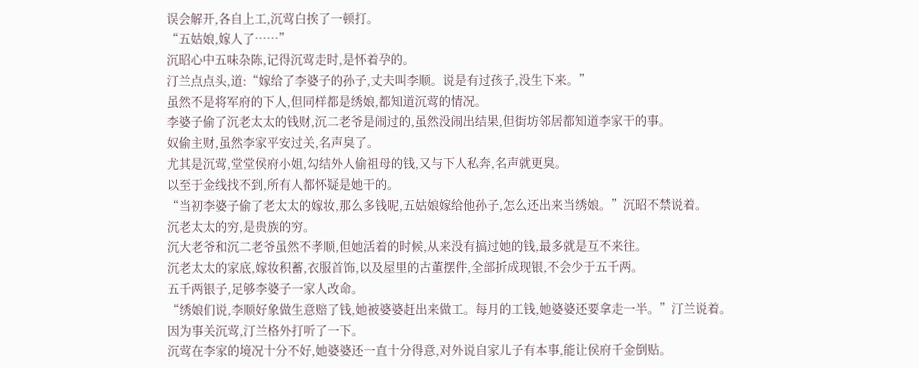误会解开,各自上工,沉莺白挨了一顿打。
“五姑娘,嫁人了……”
沉昭心中五味杂陈,记得沉莺走时,是怀着孕的。
汀兰点点头,道:“嫁给了李婆子的孙子,丈夫叫李顺。说是有过孩子,没生下来。”
虽然不是将军府的下人,但同样都是绣娘,都知道沉莺的情况。
李婆子偷了沉老太太的钱财,沉二老爷是闹过的,虽然没闹出结果,但街坊邻居都知道李家干的事。
奴偷主财,虽然李家平安过关,名声臭了。
尤其是沉莺,堂堂侯府小姐,勾结外人偷祖母的钱,又与下人私奔,名声就更臭。
以至于金线找不到,所有人都怀疑是她干的。
“当初李婆子偷了老太太的嫁妆,那么多钱呢,五姑娘嫁给他孙子,怎么还出来当绣娘。”沉昭不禁说着。
沉老太太的穷,是贵族的穷。
沉大老爷和沉二老爷虽然不孝顺,但她活着的时候,从来没有搞过她的钱,最多就是互不来往。
沉老太太的家底,嫁妆积蓄,衣服首饰,以及屋里的古董摆件,全部折成现银,不会少于五千两。
五千两银子,足够李婆子一家人改命。
“绣娘们说,李顺好象做生意赔了钱,她被婆婆赶出来做工。每月的工钱,她婆婆还要拿走一半。”汀兰说着。
因为事关沉莺,汀兰格外打听了一下。
沉莺在李家的境况十分不好,她婆婆还一直十分得意,对外说自家儿子有本事,能让侯府千金倒贴。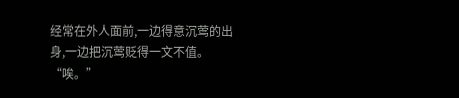经常在外人面前,一边得意沉莺的出身,一边把沉莺贬得一文不值。
“唉。”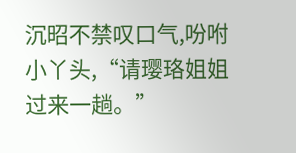沉昭不禁叹口气,吩咐小丫头,“请璎珞姐姐过来一趟。”